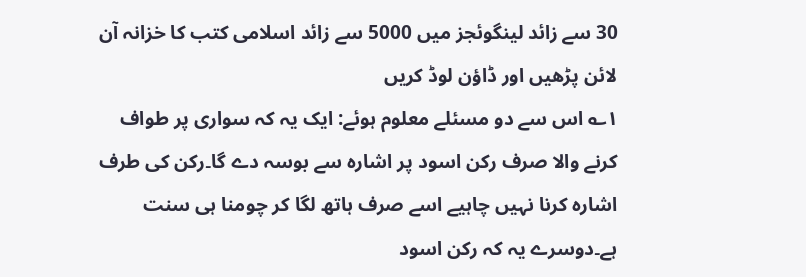30 سے زائد لینگوئجز میں 5000 سے زائد اسلامی کتب کا خزانہ آن لائن پڑھیں اور ڈاؤن لوڈ کریں
۱؎ اس سے دو مسئلے معلوم ہوئے: ایک یہ کہ سواری پر طواف کرنے والا صرف رکن اسود پر اشارہ سے بوسہ دے گا۔رکن کی طرف اشارہ کرنا نہیں چاہیے اسے صرف ہاتھ لگا کر چومنا ہی سنت ہے۔دوسرے یہ کہ رکن اسود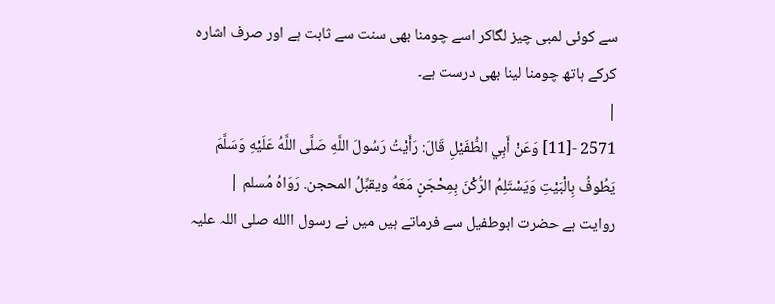سے کوئی لمبی چیز لگاکر اسے چومنا بھی سنت سے ثابت ہے اور صرف اشارہ کرکے ہاتھ چومنا لینا بھی درست ہے۔
|
2571 -[11] وَعَنْ أَبِي الطُّفَيْلِ قَالَ: رَأَيْتُ رَسُولَ اللَّهِ صَلَّى اللَّهُ عَلَيْهِ وَسَلَّمَ يَطُوفُ بِالْبَيْتِ وَيَسْتَلِمُ الرُّكْنَ بِمِحْجَنٍ مَعَهُ ويقبِّلُ المحجن. رَوَاهُ مُسلم |
روایت ہے حضرت ابوطفیل سے فرماتے ہیں میں نے رسول االله صلی اللہ علیہ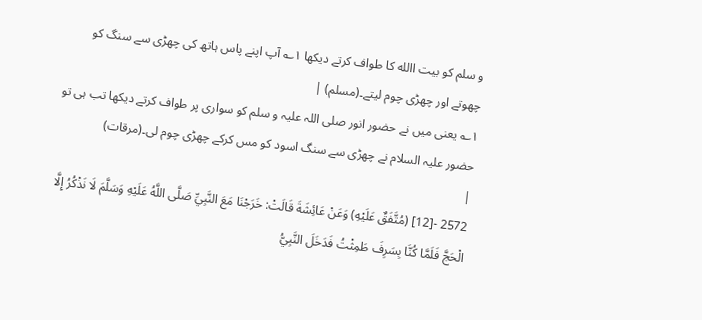و سلم کو بیت االله کا طواف کرتے دیکھا ۱؎ آپ اپنے پاس ہاتھ کی چھڑی سے سنگ کو چھوتے اور چھڑی چوم لیتے۔(مسلم) |
۱؎ یعنی میں نے حضور انور صلی اللہ علیہ و سلم کو سواری پر طواف کرتے دیکھا تب ہی تو حضور علیہ السلام نے چھڑی سے سنگ اسود کو مس کرکے چھڑی چوم لی۔(مرقات)
|
2572 -[12] (مُتَّفَقٌ عَلَيْهِ) وَعَنْ عَائِشَةَ قَالَتْ: خَرَجْنَا مَعَ النَّبِيِّ صَلَّى اللَّهُ عَلَيْهِ وَسَلَّمَ لَا نَذْكُرُ إِلَّا الْحَجَّ فَلَمَّا كُنَّا بِسَرِفَ طَمِثْتُ فَدَخَلَ النَّبِيُّ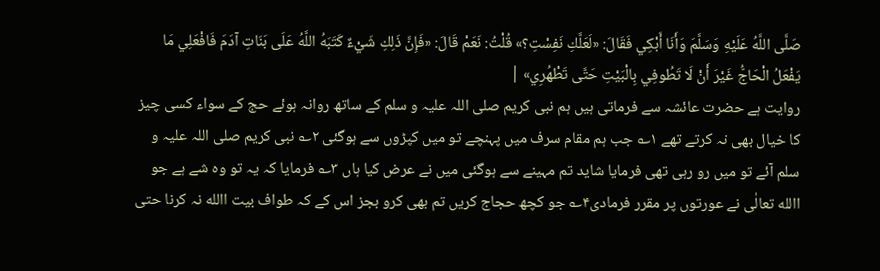صَلَّى اللَّهُ عَلَيْهِ وَسَلَّمَ وَأَنَا أَبْكِي فَقَالَ: «لَعَلَّكِ نَفِسْتِ؟» قُلْتُ: نَعَمْ قَالَ: «فَإِنَّ ذَلِكِ شَيْءٌ كَتَبَهُ اللَّهُ عَلَى بَنَاتِ آدَمَ فَافْعَلِي مَا يَفْعَلُ الْحَاجُّ غَيْرَ أَنْ لَا تَطُوفِي بِالْبَيْتِ حَتَّى تَطْهُرِي» |
روایت ہے حضرت عائشہ سے فرماتی ہیں ہم نبی کریم صلی اللہ علیہ و سلم کے ساتھ روانہ ہوئے حج کے سواء کسی چیز کا خیال بھی نہ کرتے تھے ۱؎ جب ہم مقام سرف میں پہنچے تو میں کپڑوں سے ہوگئی ۲؎ نبی کریم صلی اللہ علیہ و سلم آئے تو میں رو رہی تھی فرمایا شاید تم مہینے سے ہوگئی میں نے عرض کیا ہاں ۳؎ فرمایا کہ یہ تو وہ شے ہے جو االله تعالٰی نے عورتوں پر مقرر فرمادی۴؎ جو کچھ حجاج کریں تم بھی کرو بجز اس کے کہ طواف بیت االله نہ کرنا حتی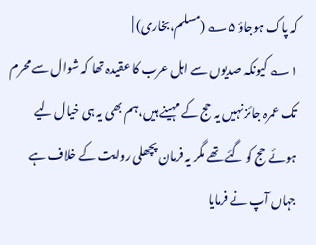کہ پاک ہوجاؤ ۵؎ (مسلم،بخاری) |
۱؎ کیونکہ صدیوں سے اہل عرب کا عقیدہ تھا کہ شوال سے محرم تک عمرہ جائز نہیں یہ حج کے مہینے ہیں،ہم بھی یہ ہی خیال لیے ہوئے حج کو گئے تھے مگر یہ فرمان پچھلی روایت کے خلاف ہے جہاں آپ نے فرمایا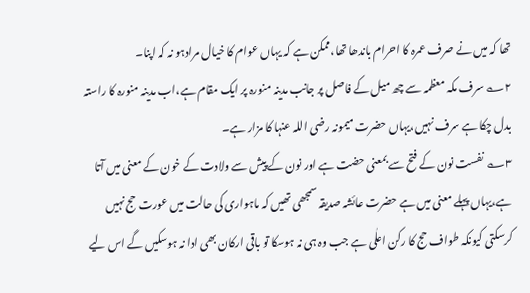تھا کہ میں نے صرف عمرہ کا احرام باندھا تھا،ممکن ہے کہ یہاں عوام کا خیال مرادہو نہ کہ اپنا۔
۲؎ سرف مکہ معظمہ سے چھ میل کے فاصل پر جانب مدینہ منورہ پر ایک مقام ہے،اب مدینہ منورہ کا راستہ بدل چکا ہے سرف نہیں،یہاں حضرت میمونہ رضی اللہ عنہا کا مزار ہے۔
۳؎ نفست نون کے فتح سے بمعنی حضت ہے اور نون کے پیش سے ولادت کے خون کے معنی میں آتا ہے،یہاں پہلے معنی میں ہے حضرت عائشہ صدیقہ سمجھی تھیں کہ ماہواری کی حالت میں عورت حج نہیں کرسکتی کیونکہ طواف حج کا رکن اعلٰی ہے جب وہ ہی نہ ہوسکا تو باقی ارکان بھی ادا نہ ہوسکیں گے اس لیے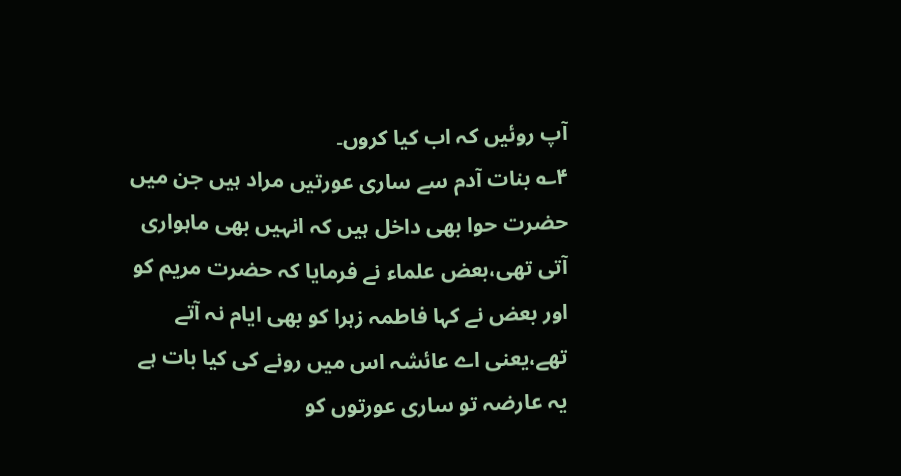آپ روئیں کہ اب کیا کروں۔
۴؎ بنات آدم سے ساری عورتیں مراد ہیں جن میں حضرت حوا بھی داخل ہیں کہ انہیں بھی ماہواری آتی تھی،بعض علماء نے فرمایا کہ حضرت مریم کو اور بعض نے کہا فاطمہ زہرا کو بھی ایام نہ آتے تھے،یعنی اے عائشہ اس میں رونے کی کیا بات ہے یہ عارضہ تو ساری عورتوں کو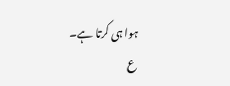ہوا ہی کرتا ہے۔
ع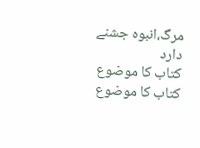مرگ،انبوہ جشنے دارد
کتاب کا موضوع
کتاب کا موضوع